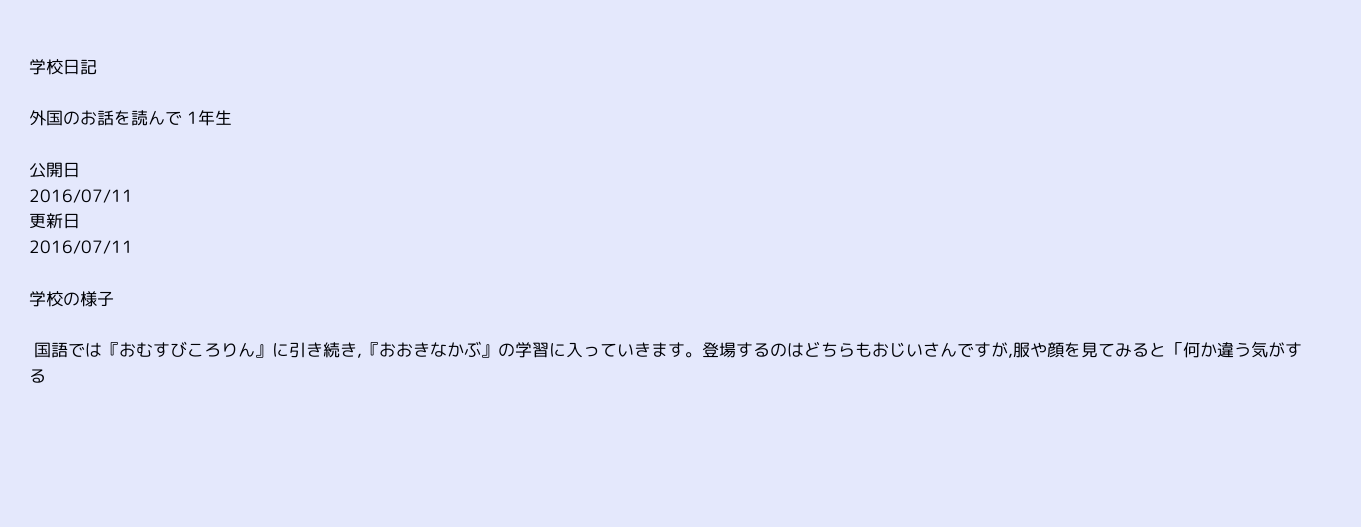学校日記

外国のお話を読んで 1年生

公開日
2016/07/11
更新日
2016/07/11

学校の様子

 国語では『おむすびころりん』に引き続き,『おおきなかぶ』の学習に入っていきます。登場するのはどちらもおじいさんですが,服や顔を見てみると「何か違う気がする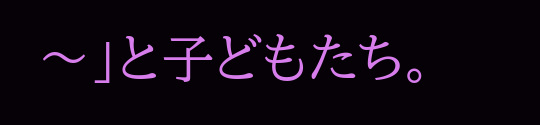〜」と子どもたち。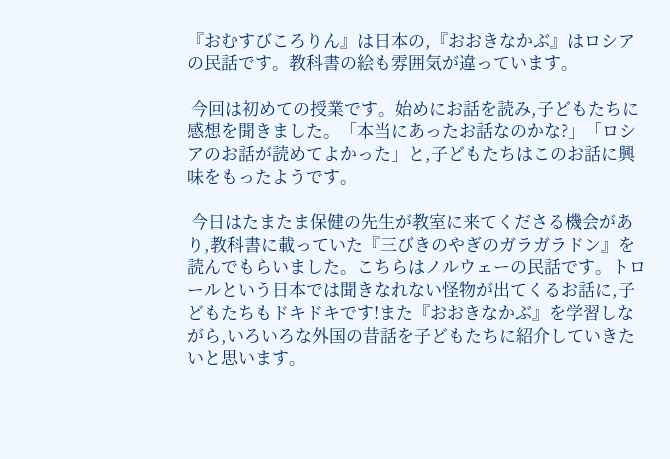『おむすびころりん』は日本の,『おおきなかぶ』はロシアの民話です。教科書の絵も雰囲気が違っています。

 今回は初めての授業です。始めにお話を読み,子どもたちに感想を聞きました。「本当にあったお話なのかな?」「ロシアのお話が読めてよかった」と,子どもたちはこのお話に興味をもったようです。

 今日はたまたま保健の先生が教室に来てくださる機会があり,教科書に載っていた『三びきのやぎのガラガラドン』を読んでもらいました。こちらはノルウェーの民話です。トロールという日本では聞きなれない怪物が出てくるお話に,子どもたちもドキドキです!また『おおきなかぶ』を学習しながら,いろいろな外国の昔話を子どもたちに紹介していきたいと思います。